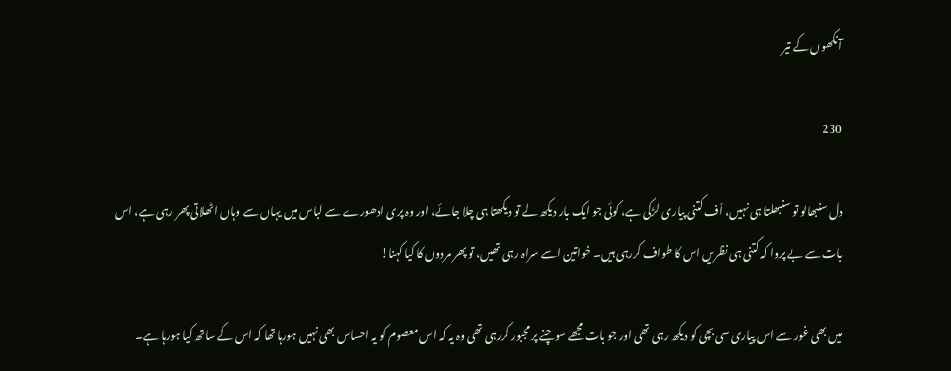آنکھوں کے تیر

230

دل سنبھالو تو سنبھلتا ہی نہیں، اُف کتنی پیاری لڑکی ہے، کوئی جو ایک بار دیکھ لے تو دیکھتا ہی چلا جائے، اور وہ پری ادھورے سے لباس میں یہاں سے وہاں اٹھلاتی پھر رہی ہے، اس بات سے بے پروا کہ کتنی ہی نظریں اس کا طواف کررہی ہیں۔ خواتین اسے سراہ رہی تھیں، تو پھر مردوں کا کیا کہنا!

میں بھی غور سے اس پیاری سی بچی کو دیکھ رہی تھی اور جو بات مجھے سوچنے پر مجبور کررہی تھی وہ یہ کہ اس معصوم کو یہ احساس بھی نہیں ہورہا تھا کہ اس کے ساتھ کیا ہورہا ہے۔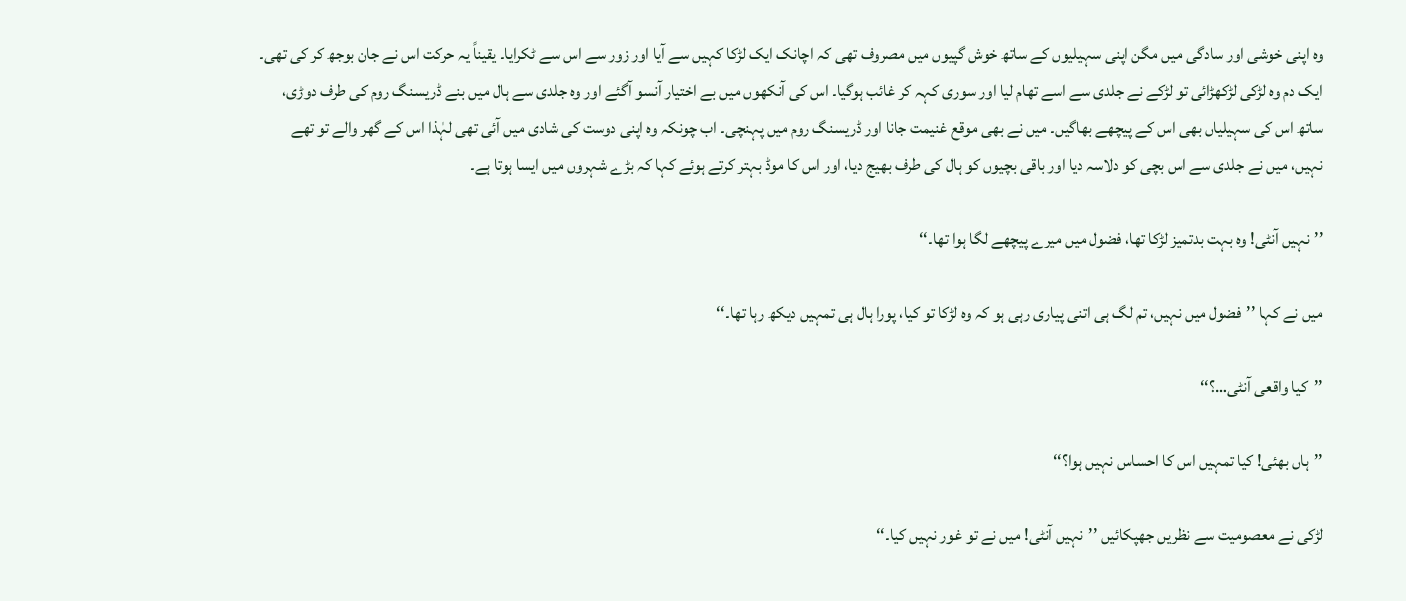وہ اپنی خوشی اور سادگی میں مگن اپنی سہیلیوں کے ساتھ خوش گپیوں میں مصروف تھی کہ اچانک ایک لڑکا کہیں سے آیا اور زور سے اس سے ٹکرایا۔ یقیناً یہ حرکت اس نے جان بوجھ کر کی تھی۔ ایک دم وہ لڑکی لڑکھڑائی تو لڑکے نے جلدی سے اسے تھام لیا اور سوری کہہ کر غائب ہوگیا۔ اس کی آنکھوں میں بے اختیار آنسو آگئے اور وہ جلدی سے ہال میں بنے ڈریسنگ روم کی طرف دوڑی، ساتھ اس کی سہیلیاں بھی اس کے پیچھے بھاگیں۔ میں نے بھی موقع غنیمت جانا اور ڈریسنگ روم میں پہنچی۔ اب چونکہ وہ اپنی دوست کی شادی میں آئی تھی لہٰذا اس کے گھر والے تو تھے نہیں، میں نے جلدی سے اس بچی کو دلاسہ دیا اور باقی بچیوں کو ہال کی طرف بھیج دیا، اور اس کا موڈ بہتر کرتے ہوئے کہا کہ بڑے شہروں میں ایسا ہوتا ہے۔

’’نہیں آنٹی! وہ بہت بدتمیز لڑکا تھا، فضول میں میرے پیچھے لگا ہوا تھا۔‘‘

میں نے کہا ’’فضول میں نہیں، تم لگ ہی اتنی پیاری رہی ہو کہ وہ لڑکا تو کیا، پورا ہال ہی تمہیں دیکھ رہا تھا۔‘‘

’’کیا واقعی آنٹی…؟‘‘

’’ہاں بھئی! کیا تمہیں اس کا احساس نہیں ہوا؟‘‘

لڑکی نے معصومیت سے نظریں جھپکائیں ’’نہیں آنٹی! میں نے تو غور نہیں کیا۔‘‘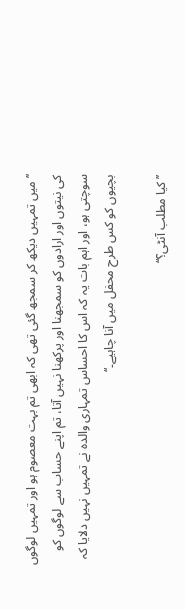’’میں تمہیں دیکھ کر سمجھ گئی تھی کہ ابھی تم بہت معصوم ہو اور تمہیں لوگوں کی نیتوں اور ارادوں کو سمجھنا اور پرکھنا نہیں آتا، تم اپنے حساب سے لوگوں کو سوچتی ہو، اور اہم بات یہ کہ اس کا احساس تمہاری والدہ نے تمہیں نہیں دلایا کہ بچیوں کو کس طرح محفل میں آنا چاہیے۔‘‘

’’کیا مطلب آنٹی؟‘‘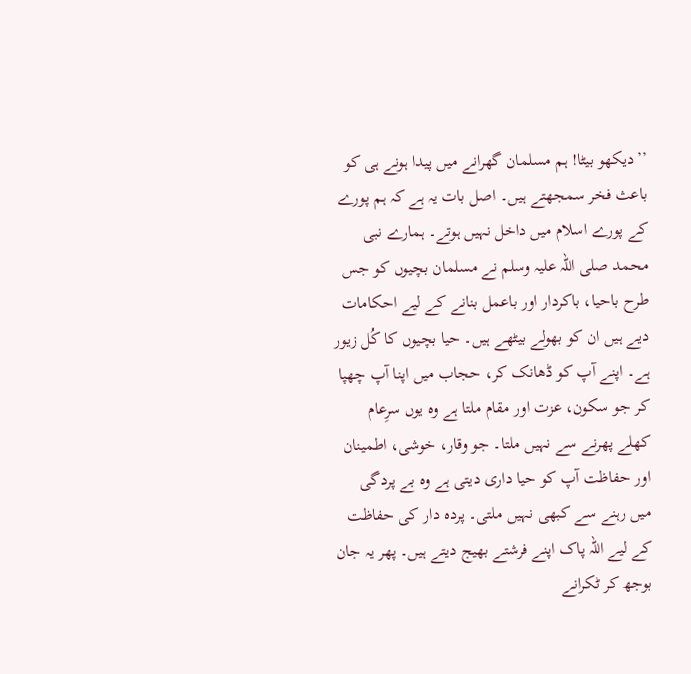’’دیکھو بیٹا! ہم مسلمان گھرانے میں پیدا ہونے ہی کو باعث فخر سمجھتے ہیں۔ اصل بات یہ ہے کہ ہم پورے کے پورے اسلام میں داخل نہیں ہوتے۔ ہمارے نبی محمد صلی اللہ علیہ وسلم نے مسلمان بچیوں کو جس طرح باحیا، باکردار اور باعمل بنانے کے لیے احکامات دیے ہیں ان کو بھولے بیٹھے ہیں۔ حیا بچیوں کا کُل زیور ہے۔ اپنے آپ کو ڈھانک کر، حجاب میں اپنا آپ چھپا کر جو سکون، عزت اور مقام ملتا ہے وہ یوں سرِعام کھلے پھرنے سے نہیں ملتا۔ جو وقار، خوشی، اطمینان اور حفاظت آپ کو حیا داری دیتی ہے وہ بے پردگی میں رہنے سے کبھی نہیں ملتی۔ پردہ دار کی حفاظت کے لیے اللہ پاک اپنے فرشتے بھیج دیتے ہیں۔ پھر یہ جان بوجھ کر ٹکرانے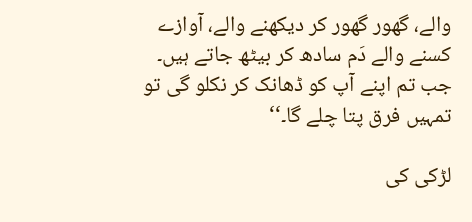والے، گھور گھور کر دیکھنے والے، آوازے کسنے والے دَم سادھ کر بیٹھ جاتے ہیں۔ جب تم اپنے آپ کو ڈھانک کر نکلو گی تو تمہیں فرق پتا چلے گا۔‘‘

لڑکی کی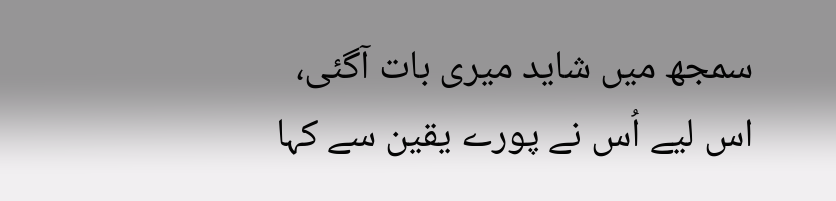سمجھ میں شاید میری بات آگئی، اس لیے اُس نے پورے یقین سے کہا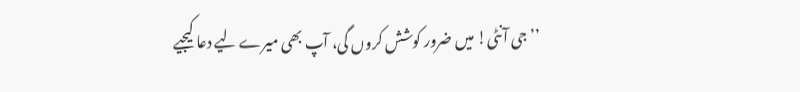’’جی آنٹی! میں ضرور کوشش کروں گی، آپ بھی میرے لیے دعا کیجیے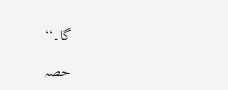گا۔‘‘

حصہ